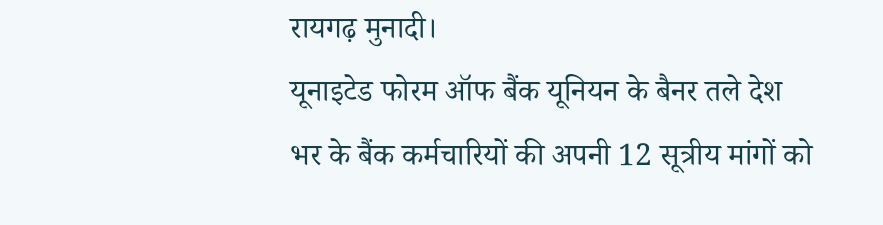रायगढ़ मुनादी।
यूनाइटेड फोरम ऑफ बैंक यूनियन के बैनर तले देश भर के बैंक कर्मचारियों की अपनी 12 सूत्रीय मांगों को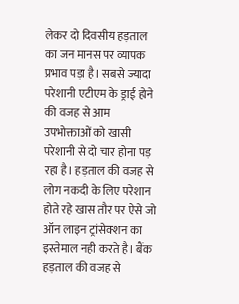लेकर दो दिवसीय हड़ताल का जन मानस पर व्यापक प्रभाव पड़ा है। सबसे ज्यादा परेशानी एटीएम के ड्राई होने की वजह से आम उपभोक्ताओं को खासी परेशानी से दो चार होना पड़ रहा है। हड़ताल की वजह से लोग नकदी के लिए परेशान होते रहे खास तौर पर ऐसे जो ऑन लाइन ट्रांसेक्शन का इस्तेमाल नही करते है। बैंक हड़ताल की वजह से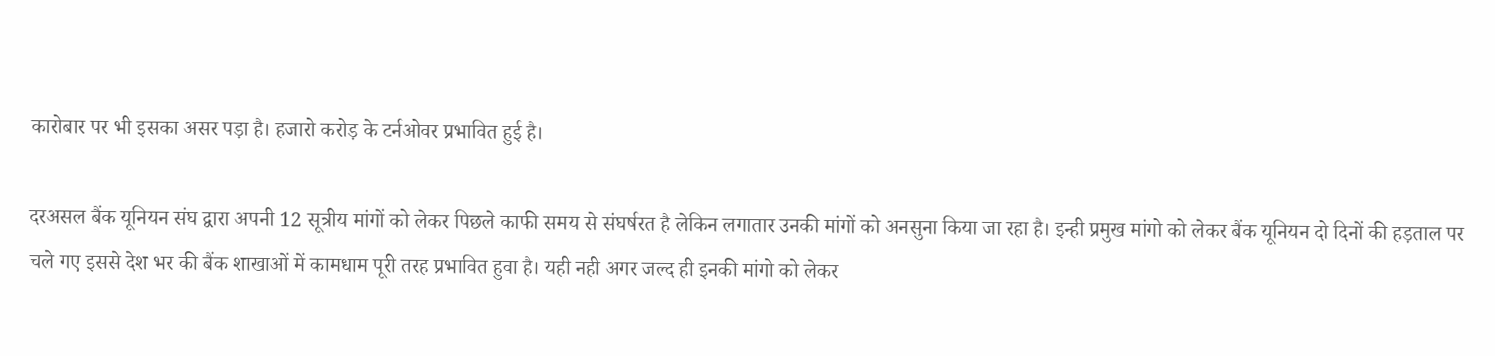कारोबार पर भी इसका असर पड़ा है। हजारो करोड़ के टर्नओवर प्रभावित हुई है।

दरअसल बैंक यूनियन संघ द्वारा अपनी 12 सूत्रीय मांगों को लेकर पिछले काफी समय से संघर्षरत है लेकिन लगातार उनकी मांगों को अनसुना किया जा रहा है। इन्ही प्रमुख मांगो को लेकर बैंक यूनियन दो दिनों की हड़ताल पर चले गए इससे देश भर की बैंक शाखाओं में कामधाम पूरी तरह प्रभावित हुवा है। यही नही अगर जल्द ही इनकी मांगो को लेकर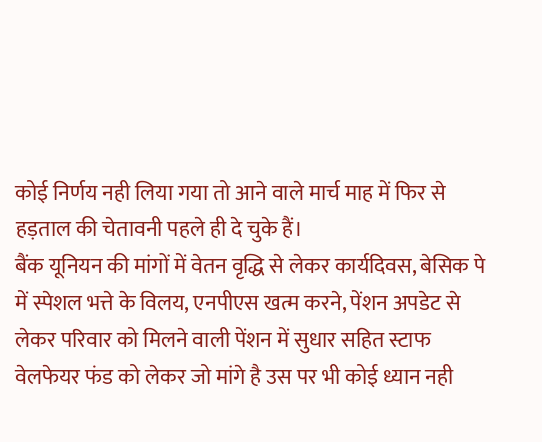कोई निर्णय नही लिया गया तो आने वाले मार्च माह में फिर से हड़ताल की चेतावनी पहले ही दे चुके हैं।
बैंक यूनियन की मांगों में वेतन वृद्धि से लेकर कार्यदिवस, बेसिक पे में स्पेशल भत्ते के विलय, एनपीएस खत्म करने, पेंशन अपडेट से लेकर परिवार को मिलने वाली पेंशन में सुधार सहित स्टाफ वेलफेयर फंड को लेकर जो मांगे है उस पर भी कोई ध्यान नही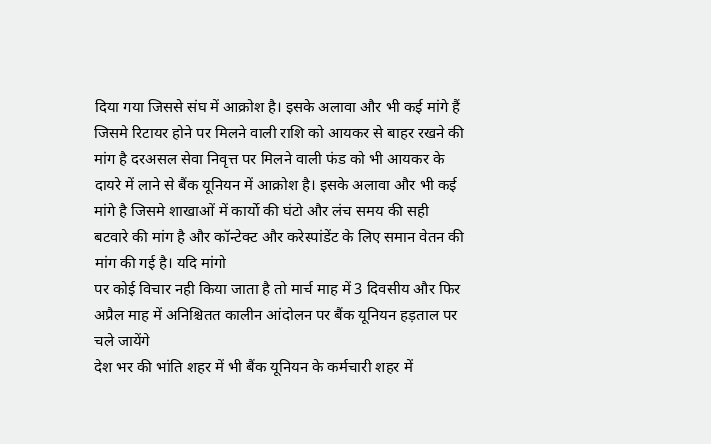दिया गया जिससे संघ में आक्रोश है। इसके अलावा और भी कई मांगे हैं जिसमे रिटायर होने पर मिलने वाली राशि को आयकर से बाहर रखने की मांग है दरअसल सेवा निवृत्त पर मिलने वाली फंड को भी आयकर के दायरे में लाने से बैंक यूनियन में आक्रोश है। इसके अलावा और भी कई मांगे है जिसमे शाखाओं में कार्यो की घंटो और लंच समय की सही बटवारे की मांग है और कॉन्टेक्ट और करेस्पांडेंट के लिए समान वेतन की मांग की गई है। यदि मांगो
पर कोई विचार नही किया जाता है तो मार्च माह में 3 दिवसीय और फिर अप्रैल माह में अनिश्चितत कालीन आंदोलन पर बैंक यूनियन हड़ताल पर चले जायेंगे
देश भर की भांति शहर में भी बैंक यूनियन के कर्मचारी शहर में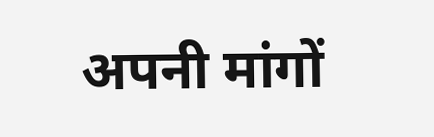अपनी मांगों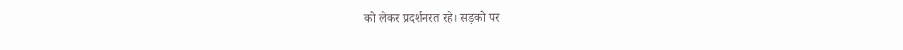को लेकर प्रदर्शनरत रहे। सड़को पर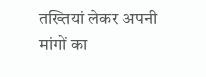तख्तियां लेकर अपनी मांगों का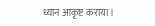ध्यान आकृष्ट कराया।